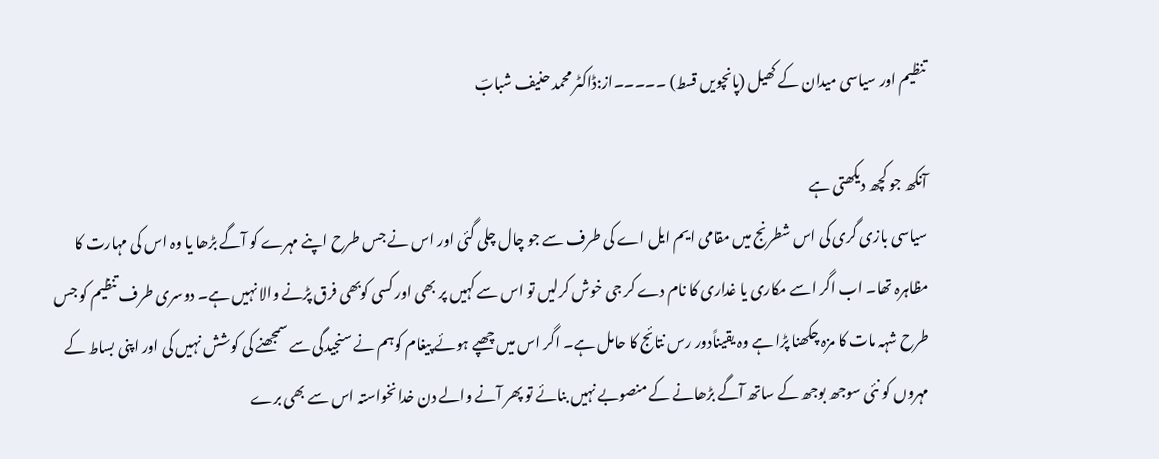تنظیم اور سیاسی میدان کے کھیل (پانچویں قسط) ۔۔۔۔۔از:ڈاکٹر محمد حنیف شبابؔ

آنکھ جو کچھ دیکھتی ہے
سیاسی بازی گری کی اس شطرنج میں مقامی ایم ایل اے کی طرف سے جو چال چلی گئی اور اس نے جس طرح اپنے مہرے کو آگے بڑھا یا وہ اس کی مہارت کا مظاہرہ تھا۔ اب اگر اسے مکاری یا غداری کا نام دے کر جی خوش کرلیں تو اس سے کہیں پر بھی اور کسی کوبھی فرق پڑنے والا نہیں ہے۔ دوسری طرف تنظیم کو جس طرح شہہ مات کا مزہ چکھنا پڑا ہے وہ یقیناًدور رس نتائج کا حامل ہے۔ اگر اس میں چھپے ہوئے پیغام کوہم نے سنجیدگی سے سمجھنے کی کوشش نہیں کی اور اپنی بساط کے مہروں کو نئی سوجھ بوجھ کے ساتھ آگے بڑھانے کے منصوبے نہیں بنائے تو پھر آنے والے دن خدانخواستہ اس سے بھی برے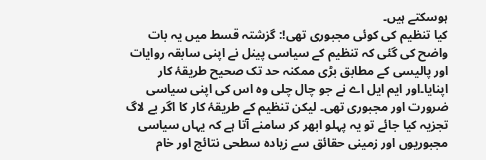ہوسکتے ہیں۔
کیا تنظیم کی کوئی مجبوری تھی!: گزشتہ قسط میں یہ بات واضح کی گئی کہ تنظیم کے سیاسی پینل نے اپنی سابقہ روایات اور پالیسی کے مطابق بڑی ممکنہ حد تک صحیح طریقۂ کار اپنایا۔اور ایم ایل اے نے جو چال چلی وہ اس کی اپنی سیاسی ضرورت اور مجبوری تھی۔ لیکن تنظیم کے طریقۂ کار کا اگر بے لاگ تجزیہ کیا جائے تو یہ پہلو ابھر کر سامنے آتا ہے کہ یہاں سیاسی مجبوریوں اور زمینی حقائق سے زیادہ سطحی نتائج اور خام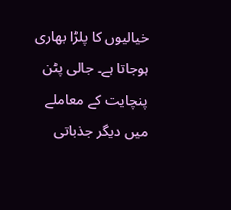خیالیوں کا پلڑا بھاری ہوجاتا ہے۔ جالی پٹن پنچایت کے معاملے میں دیگر جذباتی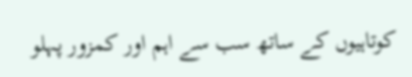کوتاہیوں کے ساتھ سب سے اہم اور کمزور پہلو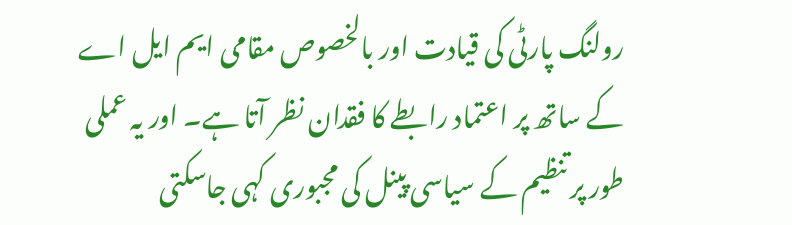رولنگ پارٹی کی قیادت اور بالخصوص مقامی ایم ایل اے کے ساتھ پر اعتماد رابطے کا فقدان نظر آتا ہے۔ اور یہ عملی طور پر تنظیم کے سیاسی پینل کی مجبوری کہی جاسکتی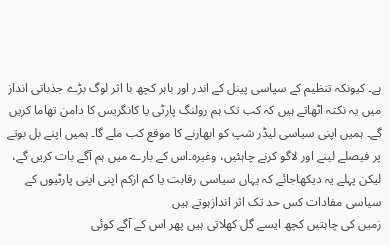ہے۔ کیونکہ تنظیم کے سیاسی پینل کے اندر اور باہر کچھ با اثر لوگ بڑے جذباتی انداز میں یہ نکتہ اٹھاتے ہیں کہ کب تک ہم رولنگ پارٹی یا کانگریس کا دامن تھاما کریں گے۔ ہمیں اپنی سیاسی لیڈر شپ کو ابھارنے کا موقع کب ملے گا۔ ہمیں اپنے بل بوتے پر فیصلے لینے اور لاگو کرنے چاہئیں، وغیرہ۔اس کے بارے میں ہم آگے بات کریں گے، لیکن پہلے یہ دیکھاجائے کہ یہاں سیاسی رقابت یا کم ازکم اپنی اپنی پارٹیوں کے سیاسی مفادات کس حد تک اثر اندازہوتے ہیں
زمیں کی چاہتیں کچھ ایسے گل کھلاتی ہیں پھر اس کے آگے کوئی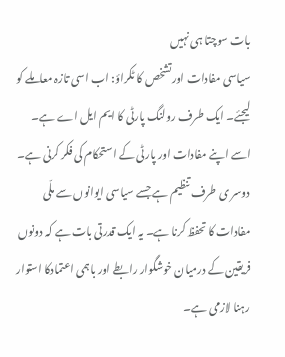بات سوچتا ہی نہیں
سیاسی مفادات اورتشخص کا ٹکراؤ: اب اسی تازہ معاملے کو لیجئے۔ ایک طرف رولنگ پارٹی کا ایم ایل اے ہے۔ اسے اپنے مفادات اور پارٹی کے استحکام کی فکر کرنی ہے۔ دوسر ی طرف تنظیم ہے جسے سیاسی ایوانوں سے ملّی مفادات کا تحفظ کرنا ہے۔ یہ ایک قدرتی بات ہے کہ دونوں فریقین کے درمیان خوشگوار رابطے اور باہمی اعتمادکا استوار رہنا لازمی ہے۔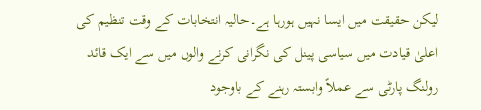لیکن حقیقت میں ایسا نہیں ہورہا ہے۔حالیہ انتخابات کے وقت تنظیم کی اعلیٰ قیادت میں سیاسی پینل کی نگرانی کرنے والوں میں سے ایک قائد رولنگ پارٹی سے عملاً وابستہ رہنے کے باوجود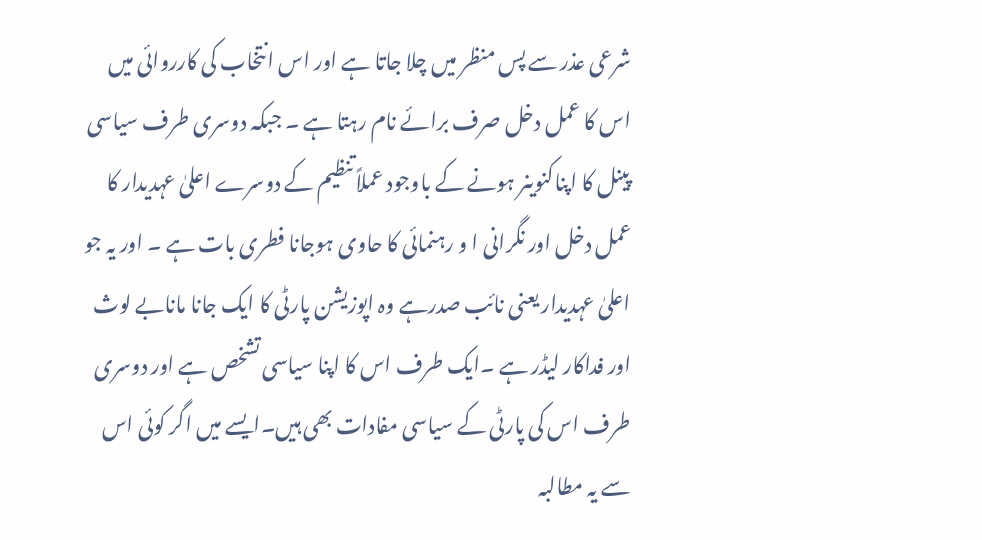شرعی عذر سے پس منظر میں چلا جاتا ہے اور اس انتخاب کی کارروائی میں اس کا عمل دخل صرف برائے نام رہتا ہے ۔ جبکہ دوسری طرف سیاسی پینل کا اپناکنوینر ہونے کے باوجود عملاً تنظیم کے دوسرے اعلیٰ عہدیدار کا عمل دخل اور نگرانی ا و رہنمائی کا حاوی ہوجانا فطری بات ہے ۔ اور یہ جو اعلیٰ عہدیدار یعنی نائب صدرہے وہ اپوزیشن پارٹی کا ایک جانا مانابے لوث اور فداکار لیڈر ہے ۔ایک طرف اس کا اپنا سیاسی تشخص ہے اور دوسری طرف اس کی پارٹی کے سیاسی مفادات بھی ہیں۔ایسے میں اگر کوئی اس سے یہ مطالبہ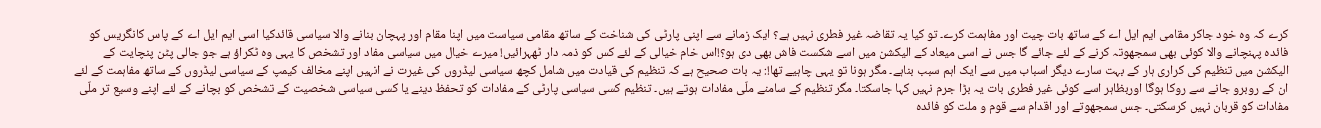کرے کہ وہ خود جاکر مقامی ایم ایل اے کے ساتھ بات چیت اور مفاہمت کرے۔ تو کیا یہ تقاضہ غیر فطری نہیں ہے؟ ایک زمانے سے اپنی پارٹی کی شناخت کے ساتھ مقامی سیاست میں اپنا مقام اور پہچان بنانے والا سیاسی قائدکیا اسی ایم ایل اے کے پاس کانگریس کو فائدہ پہنچانے والا کوئی بھی سمجھوتہ کرنے کے لئے جائے گا جس نے اسی میعاد کے الیکشن میں اسے شکست فاش بھی دی ہو؟!اس خام خیالی کے لئے کس کو ذمہ دار ٹھہرائیں! میرے خیال میں سیاسی مفاد اور تشخص کا یہی وہ ٹکراؤ ہے جو جالی پٹن پنچایت کے الیکشن میں تنظیم کی کراری ہار کے بہت سارے دیگر اسباب میں سے ایک اہم سبب بناہے۔ مگر ہونا تو یہی چاہیے تھا!: یہ بات صحیح ہے کہ تنظیم کی قیادت میں شامل کچھ سیاسی لیڈروں کی غیرت نے انہیں اپنے مخالف کیمپ کے سیاسی لیڈروں کے ساتھ مفاہمت کے لئے ان کے روبرو جانے سے روکا ہوگا اوربظاہر اسے کوئی غیر فطری بات یہ بڑا جرم نہیں کہا جاسکتا۔ مگر تنظیم کے سامنے ملّی مفادات ہوتے ہیں۔ تنظیم کسی سیاسی پارٹی کے مفادات کو تحفظ دینے یا کسی سیاسی شخصیت کے تشخص کو بچانے کے لئے اپنے وسیع تر ملّی مفادات کو قربان نہیں کرسکتی۔ جس سمجھوتے اور اقدام سے قوم و ملت کو فائدہ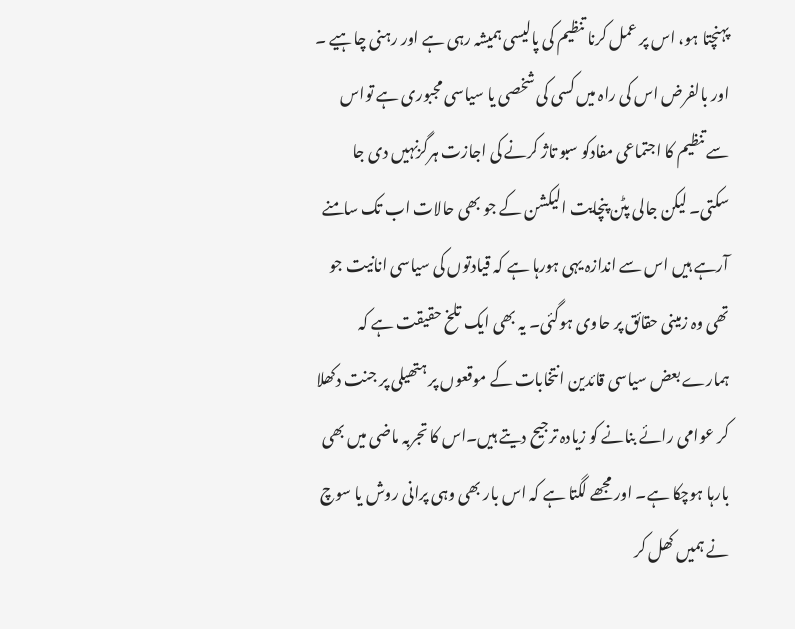پہنچتا ہو، اس پر عمل کرنا تنظیم کی پالیسی ہمیشہ رہی ہے اور رہنی چاہیے ۔ اور بالفرض اس کی راہ میں کسی کی شخصی یا سیاسی مجبوری ہے تواس سے تنظیم کا اجتماعی مفادکو سبو تاژ کرنے کی اجازت ہرگزنہیں دی جا سکتی۔ لیکن جالی پٹن پنچایت الیکشن کے جو بھی حالات اب تک سامنے آرہے ہیں اس سے اندازہ یہی ہورہا ہے کہ قیادتوں کی سیاسی انانیت جو تھی وہ زمینی حقائق پر حاوی ہوگئی۔ یہ بھی ایک تلخ حقیقت ہے کہ ہمارے بعض سیاسی قائدین انتخابات کے موقعوں پر ہتھیلی پر جنت دکھلا کر عوامی رائے بنانے کو زیادہ ترجیح دیتے ہیں۔اس کا تجربہ ماضی میں بھی بارہا ہوچکا ہے۔ اور مجھے لگتا ہے کہ اس بار بھی وہی پرانی روش یا سوچ نے ہمیں کھل کر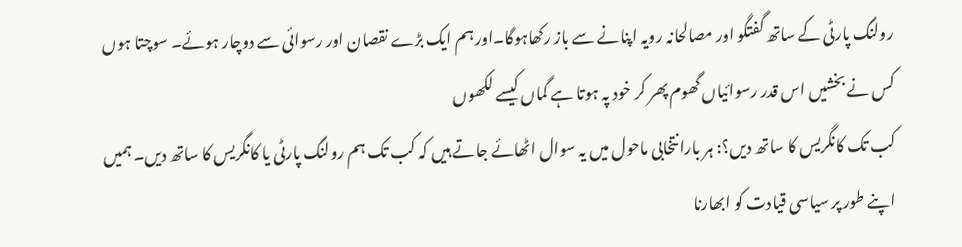رولنگ پارٹی کے ساتھ گفتگو اور مصالحانہ رویہ اپنانے سے باز رکھاہوگا۔اور ہم ایک بڑے نقصان اور رسوائی سے دوچار ہوئے۔ سوچتا ہوں کس نے بخشیں اس قدر رسوائیاں گھوم پھر کر خود پہ ہوتا ہے گماں کیسے لکھوں
کب تک کانگریس کا ساتھ دیں؟: ہر بارانتخابی ماحول میں یہ سوال اٹھائے جاتے ہیں کہ کب تک ہم رولنگ پارٹی یا کانگریس کا ساتھ دیں۔ ہمیں اپنے طور پر سیاسی قیادت کو ابھارنا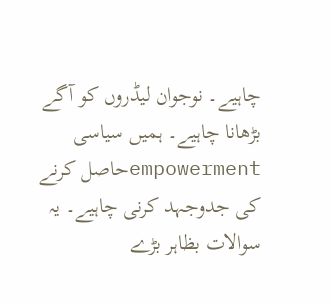چاہیے۔ نوجوان لیڈروں کو آگے بڑھانا چاہیے۔ ہمیں سیاسی empowermentحاصل کرنے کی جدوجہد کرنی چاہیے۔ یہ سوالات بظاہر بڑے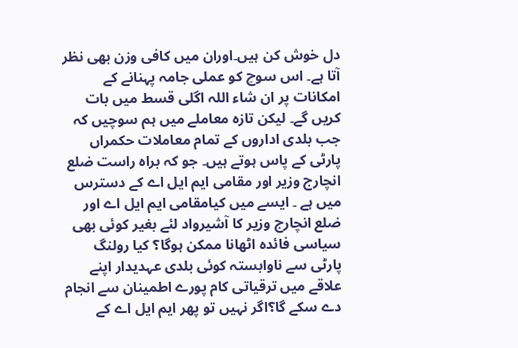دل خوش کن ہیں۔اوران میں کافی وزن بھی نظر آتا ہے۔ اس سوچ کو عملی جامہ پہنانے کے امکانات پر ان شاء اللہ اگلی قسط میں بات کریں گے۔ لیکن تازہ معاملے میں ہم سوچیں کہ جب بلدی اداروں کے تمام معاملات حکمراں پارٹی کے پاس ہوتے ہیں۔ جو کہ براہ راست ضلع انچارج وزیر اور مقامی ایم ایل اے کے دسترس میں ہے ۔ ایسے میں کیامقامی ایم ایل اے اور ضلع انچارج وزیر کا آشیرواد لئے بغیر کوئی بھی سیاسی فائدہ اٹھانا ممکن ہوگا؟ کیا رولنگ پارٹی سے ناوابستہ کوئی بلدی عہدیدار اپنے علاقے میں ترقیاتی کام پورے اطمینان سے انجام دے سکے گا؟اگر نہیں تو پھر ایم ایل اے کے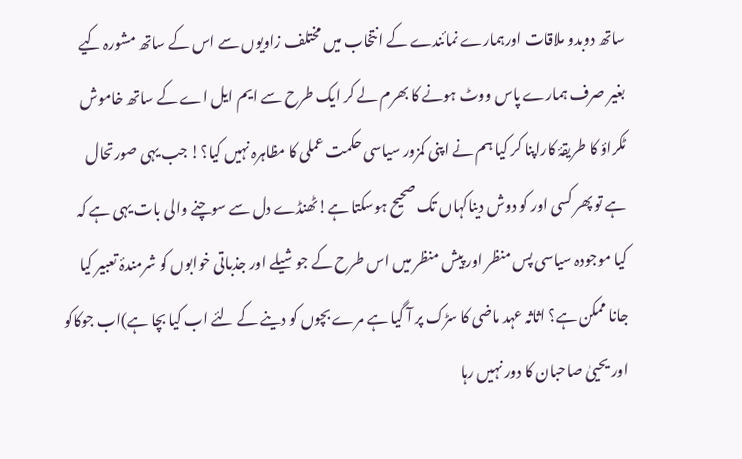ساتھ دوبدو ملاقات اورہمارے نمائندے کے انتخاب میں مختلف زاویوں سے اس کے ساتھ مشورہ کیے بغیر صرف ہمارے پاس ووٹ ہونے کا بھرم لے کر ایک طرح سے ایم ایل اے کے ساتھ خاموش ٹکراؤ کا طریقۂ کاراپنا کر کیا ہم نے اپنی کمزور سیاسی حکمت عملی کا مظاہرہ نہیں کیا؟! جب یہی صورتحال ہے تو پھر کسی اور کو دوش دیناکہاں تک صحیح ہوسکتا ہے!ٹھنڈے دل سے سوچنے والی بات یہی ہے کہ کیا موجودہ سیاسی پس منظر اور پیش منظر میں اس طرح کے جوشیلے اور جذباتی خوابوں کو شرمندۂ تعبیر کیا جانا ممکن ہے؟ اثاثہ عہد ماضی کا سڑک پر آ گیا ہے مرے بچوں کو دینے کے لئے اب کیا بچا ہے)اب جوکاکو اور یحییٰ صاحبان کا دور نہیں رہا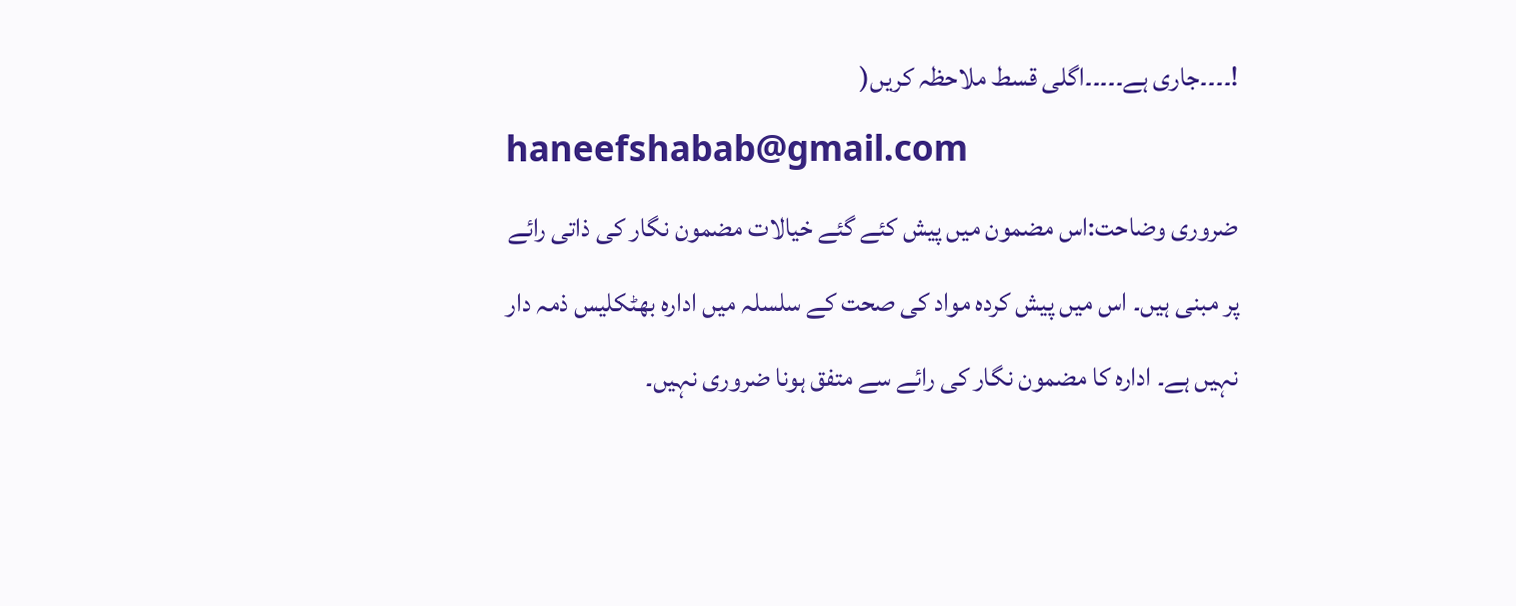!۔۔۔۔جاری ہے۔۔۔۔۔اگلی قسط ملاحظہ کریں(
haneefshabab@gmail.com
ضروری وضاحت:اس مضمون میں پیش کئے گئے خیالات مضمون نگار کی ذاتی رائے پر مبنی ہیں۔ اس میں پیش کردہ مواد کی صحت کے سلسلہ میں ادارہ بھٹکلیس ذمہ دار نہیں ہے۔ ادارہ کا مضمون نگار کی رائے سے متفق ہونا ضروری نہیں۔